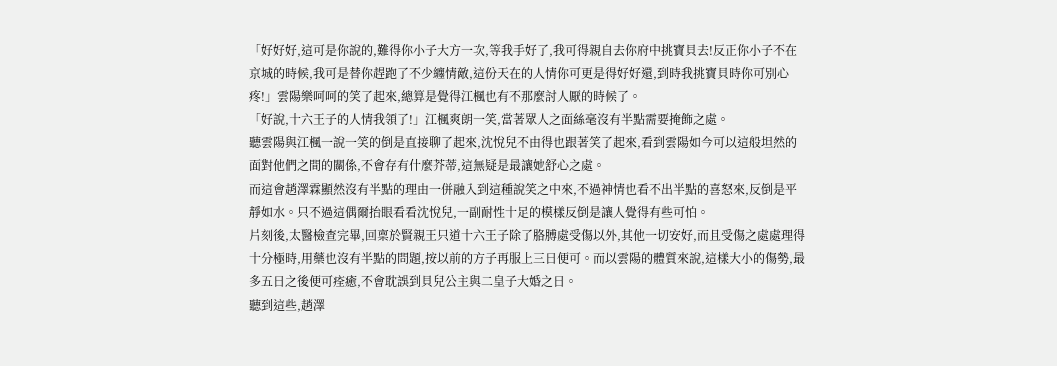「好好好,這可是你說的,難得你小子大方一次,等我手好了,我可得親自去你府中挑寶貝去!反正你小子不在京城的時候,我可是替你趕跑了不少纏情敵,這份天在的人情你可更是得好好還,到時我挑寶貝時你可別心疼!」雲陽樂呵呵的笑了起來,總算是覺得江楓也有不那麼討人厭的時候了。
「好說,十六王子的人情我領了!」江楓爽朗一笑,當著眾人之面絲毫沒有半點需要掩飾之處。
聽雲陽與江楓一說一笑的倒是直接聊了起來,沈悅兒不由得也跟著笑了起來,看到雲陽如今可以這般坦然的面對他們之間的關係,不會存有什麼芥蒂,這無疑是最讓她舒心之處。
而這會趙澤霖顯然沒有半點的理由一併融入到這種說笑之中來,不過神情也看不出半點的喜怒來,反倒是平靜如水。只不過這偶爾抬眼看看沈悅兒,一副耐性十足的模樣反倒是讓人覺得有些可怕。
片刻後,太醫檢查完畢,回稟於賢親王只道十六王子除了胳膊處受傷以外,其他一切安好,而且受傷之處處理得十分極時,用藥也沒有半點的問題,按以前的方子再服上三日便可。而以雲陽的體質來說,這樣大小的傷勢,最多五日之後便可痊癒,不會耽誤到貝兒公主與二皇子大婚之日。
聽到這些,趙澤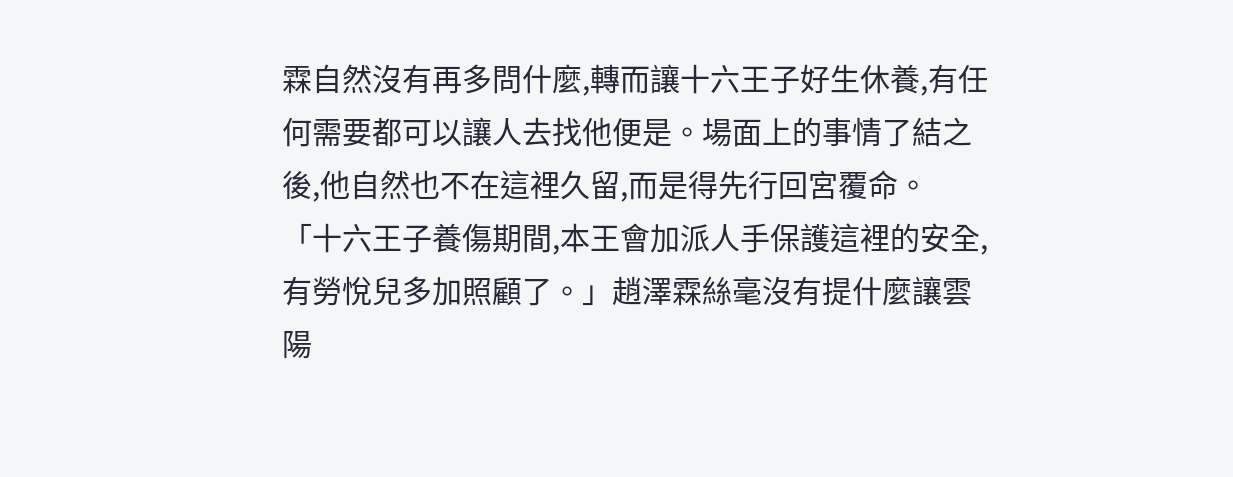霖自然沒有再多問什麼,轉而讓十六王子好生休養,有任何需要都可以讓人去找他便是。場面上的事情了結之後,他自然也不在這裡久留,而是得先行回宮覆命。
「十六王子養傷期間,本王會加派人手保護這裡的安全,有勞悅兒多加照顧了。」趙澤霖絲毫沒有提什麼讓雲陽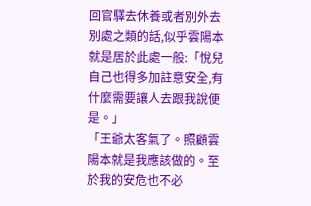回官驛去休養或者別外去別處之類的話,似乎雲陽本就是居於此處一般:「悅兒自己也得多加註意安全,有什麼需要讓人去跟我說便是。」
「王爺太客氣了。照顧雲陽本就是我應該做的。至於我的安危也不必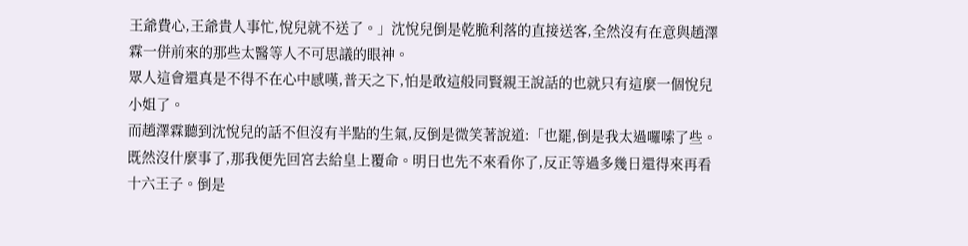王爺費心,王爺貴人事忙,悅兒就不送了。」沈悅兒倒是乾脆利落的直接送客,全然沒有在意與趙澤霖一併前來的那些太醫等人不可思議的眼神。
眾人這會還真是不得不在心中感嘆,普天之下,怕是敢這般同賢親王說話的也就只有這麼一個悅兒小姐了。
而趙澤霖聽到沈悅兒的話不但沒有半點的生氣,反倒是微笑著說道:「也罷,倒是我太過囉嗦了些。既然沒什麼事了,那我便先回宮去給皇上覆命。明日也先不來看你了,反正等過多幾日還得來再看十六王子。倒是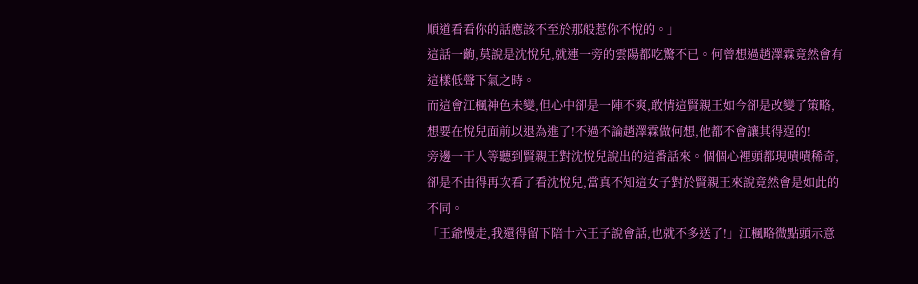順道看看你的話應該不至於那般惹你不悅的。」
這話一齣,莫說是沈悅兒,就連一旁的雲陽都吃驚不已。何曾想過趙澤霖竟然會有這樣低聲下氣之時。
而這會江楓神色未變,但心中卻是一陣不爽,敢情這賢親王如今卻是改變了策略,想要在悅兒面前以退為進了!不過不論趙澤霖做何想,他都不會讓其得逞的!
旁邊一干人等聽到賢親王對沈悅兒說出的這番話來。個個心裡頭都現嘖嘖稀奇,卻是不由得再次看了看沈悅兒,當真不知這女子對於賢親王來說竟然會是如此的不同。
「王爺慢走,我還得留下陪十六王子說會話,也就不多送了!」江楓略微點頭示意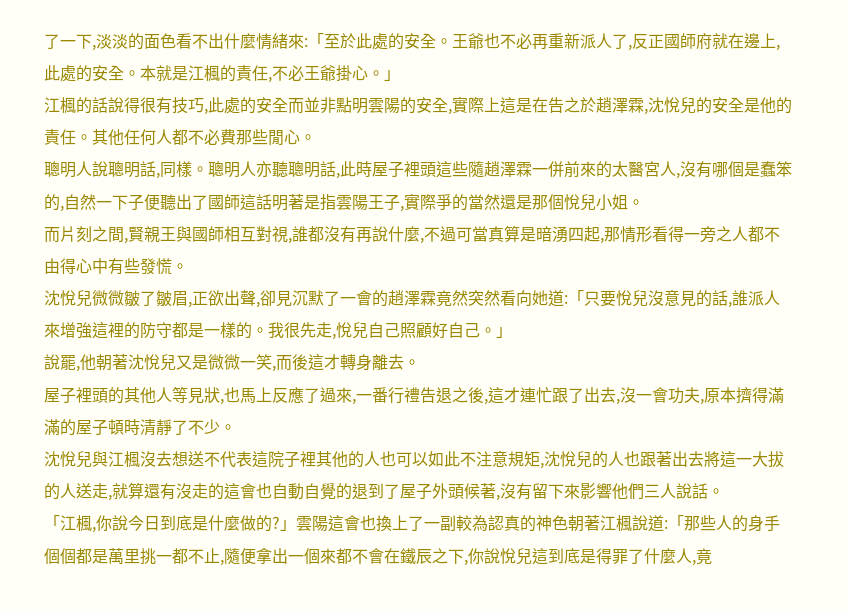了一下,淡淡的面色看不出什麼情緒來:「至於此處的安全。王爺也不必再重新派人了,反正國師府就在邊上,此處的安全。本就是江楓的責任,不必王爺掛心。」
江楓的話說得很有技巧,此處的安全而並非點明雲陽的安全,實際上這是在告之於趙澤霖,沈悅兒的安全是他的責任。其他任何人都不必費那些閒心。
聰明人說聰明話,同樣。聰明人亦聽聰明話,此時屋子裡頭這些隨趙澤霖一併前來的太醫宮人,沒有哪個是蠢笨的,自然一下子便聽出了國師這話明著是指雲陽王子,實際爭的當然還是那個悅兒小姐。
而片刻之間,賢親王與國師相互對視,誰都沒有再說什麼,不過可當真算是暗湧四起,那情形看得一旁之人都不由得心中有些發慌。
沈悅兒微微皺了皺眉,正欲出聲,卻見沉默了一會的趙澤霖竟然突然看向她道:「只要悅兒沒意見的話,誰派人來增強這裡的防守都是一樣的。我很先走,悅兒自己照顧好自己。」
說罷,他朝著沈悅兒又是微微一笑,而後這才轉身離去。
屋子裡頭的其他人等見狀,也馬上反應了過來,一番行禮告退之後,這才連忙跟了出去,沒一會功夫,原本擠得滿滿的屋子頓時清靜了不少。
沈悅兒與江楓沒去想送不代表這院子裡其他的人也可以如此不注意規矩,沈悅兒的人也跟著出去將這一大拔的人送走,就算還有沒走的這會也自動自覺的退到了屋子外頭候著,沒有留下來影響他們三人說話。
「江楓,你說今日到底是什麼做的?」雲陽這會也換上了一副較為認真的神色朝著江楓說道:「那些人的身手個個都是萬里挑一都不止,隨便拿出一個來都不會在鐵辰之下,你說悅兒這到底是得罪了什麼人,竟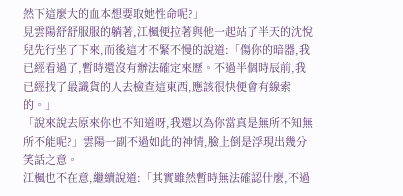然下這麼大的血本想要取她性命呢?」
見雲陽舒舒服服的躺著,江楓便拉著與他一起站了半天的沈悅兒先行坐了下來,而後這才不緊不慢的說道:「傷你的暗器,我已經看過了,暫時還沒有辦法確定來歷。不過半個時辰前,我已經找了最識貨的人去檢查這東西,應該很快便會有線索的。」
「說來說去原來你也不知道呀,我還以為你當真是無所不知無所不能呢?」雲陽一副不過如此的神情,臉上倒是浮現出幾分笑話之意。
江楓也不在意,繼續說道:「其實雖然暫時無法確認什麼,不過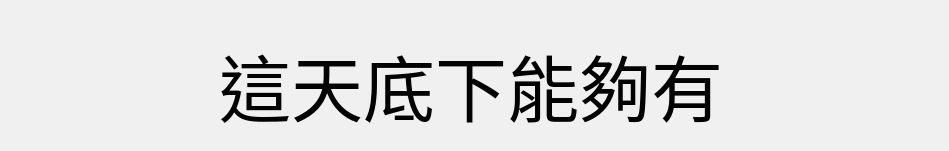這天底下能夠有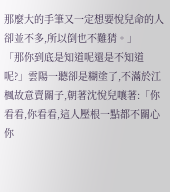那麼大的手筆又一定想要悅兒命的人卻並不多,所以倒也不難猜。」
「那你到底是知道呢還是不知道呢?」雲陽一聽卻是糊塗了,不滿於江楓故意賣關子,朝著沈悅兒嚷著:「你看看,你看看,這人壓根一點都不關心你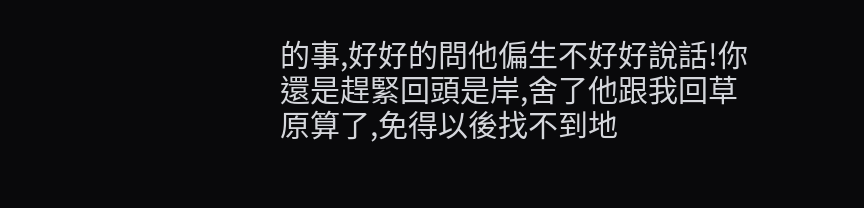的事,好好的問他偏生不好好說話!你還是趕緊回頭是岸,舍了他跟我回草原算了,免得以後找不到地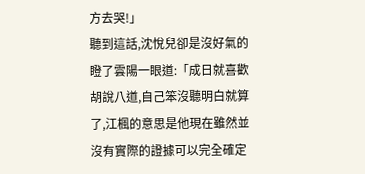方去哭!」
聽到這話,沈悅兒卻是沒好氣的瞪了雲陽一眼道:「成日就喜歡胡說八道,自己笨沒聽明白就算了,江楓的意思是他現在雖然並沒有實際的證據可以完全確定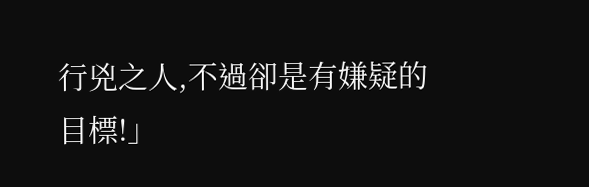行兇之人,不過卻是有嫌疑的目標!」